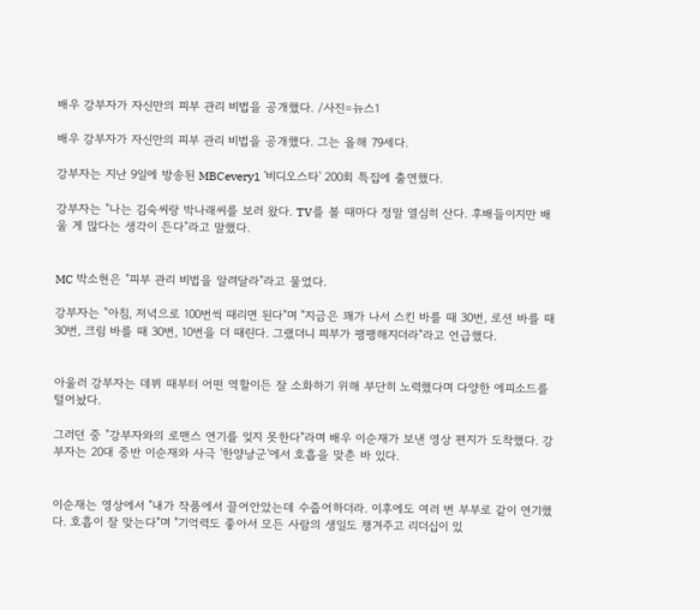배우 강부자가 자신만의 피부 관리 비법을 공개했다. /사진=뉴스1

배우 강부자가 자신만의 피부 관리 비법을 공개했다. 그는 올해 79세다.

강부자는 지난 9일에 방송된 MBCevery1 '비디오스타' 200회 특집에 출연했다.

강부자는 "나는 김숙씨랑 박나래씨를 보러 왔다. TV를 볼 때마다 정말 열심히 산다. 후배들이지만 배울 게 많다는 생각이 든다"라고 말했다.


MC 박소현은 "피부 관리 비법을 알려달라"라고 물었다.

강부자는 "아침, 저녁으로 100번씩 때리면 된다"며 "지금은 꽤가 나서 스킨 바를 때 30번, 로션 바를 때 30번, 크림 바를 때 30번, 10번을 더 때린다. 그랬더니 피부가 팽팽해지더라"라고 언급했다.


아울러 강부자는 데뷔 때부터 어떤 역할이든 잘 소화하기 위해 부단히 노력했다며 다양한 에피소드를 털어놨다.

그러던 중 "강부자와의 로맨스 연기를 잊지 못한다"라며 배우 이순재가 보낸 영상 편지가 도착했다. 강부자는 20대 중반 이순재와 사극 '한양낭군'에서 호흡을 맞춘 바 있다.


이순재는 영상에서 "내가 작품에서 끌어안았는데 수줍어하더라. 이후에도 여러 번 부부로 같이 연기했다. 호흡이 잘 맞는다"며 "기억력도 좋아서 모든 사람의 생일도 챙겨주고 리더십이 있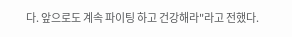다. 앞으로도 계속 파이팅 하고 건강해라"라고 전했다.